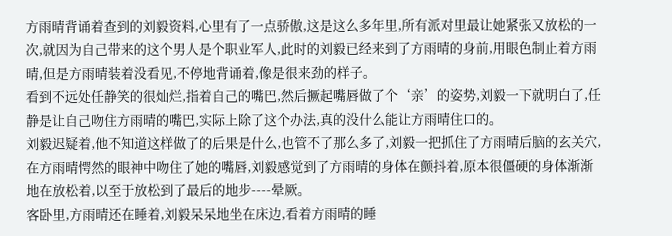方雨晴背诵着查到的刘毅资料,心里有了一点骄傲,这是这么多年里,所有派对里最让她紧张又放松的一次,就因为自己带来的这个男人是个职业军人,此时的刘毅已经来到了方雨晴的身前,用眼色制止着方雨晴,但是方雨晴装着没看见,不停地背诵着,像是很来劲的样子。
看到不远处任静笑的很灿烂,指着自己的嘴巴,然后撅起嘴唇做了个‘亲’的姿势,刘毅一下就明白了,任静是让自己吻住方雨晴的嘴巴,实际上除了这个办法,真的没什么能让方雨晴住口的。
刘毅迟疑着,他不知道这样做了的后果是什么,也管不了那么多了,刘毅一把抓住了方雨晴后脑的玄关穴,在方雨晴愕然的眼神中吻住了她的嘴唇,刘毅感觉到了方雨晴的身体在颤抖着,原本很僵硬的身体渐渐地在放松着,以至于放松到了最后的地步----晕厥。
客卧里,方雨晴还在睡着,刘毅呆呆地坐在床边,看着方雨晴的睡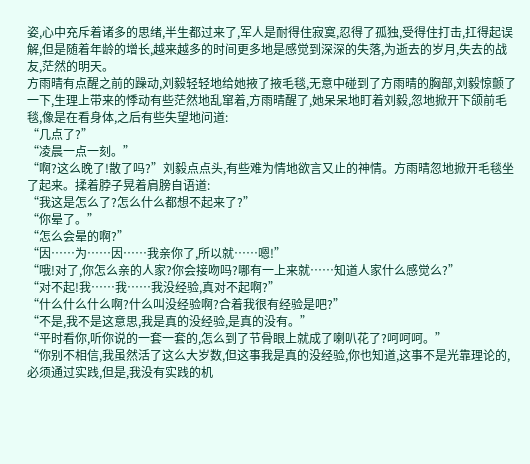姿,心中充斥着诸多的思绪,半生都过来了,军人是耐得住寂寞,忍得了孤独,受得住打击,扛得起误解,但是随着年龄的增长,越来越多的时间更多地是感觉到深深的失落,为逝去的岁月,失去的战友,茫然的明天。
方雨晴有点醒之前的躁动,刘毅轻轻地给她掖了掖毛毯,无意中碰到了方雨晴的胸部,刘毅惊颤了一下,生理上带来的悸动有些茫然地乱窜着,方雨晴醒了,她呆呆地盯着刘毅,忽地掀开下颌前毛毯,像是在看身体,之后有些失望地问道:
“几点了?”
“凌晨一点一刻。”
“啊?这么晚了!散了吗?”刘毅点点头,有些难为情地欲言又止的神情。方雨晴忽地掀开毛毯坐了起来。揉着脖子晃着肩膀自语道:
“我这是怎么了?怎么什么都想不起来了?”
“你晕了。”
“怎么会晕的啊?”
“因……为……因……我亲你了,所以就……嗯!”
“哦!对了,你怎么亲的人家?你会接吻吗?哪有一上来就……知道人家什么感觉么?”
“对不起!我……我……我没经验,真对不起啊?”
“什么什么什么啊?什么叫没经验啊?合着我很有经验是吧?”
“不是,我不是这意思,我是真的没经验,是真的没有。”
“平时看你,听你说的一套一套的,怎么到了节骨眼上就成了喇叭花了?呵呵呵。”
“你别不相信,我虽然活了这么大岁数,但这事我是真的没经验,你也知道,这事不是光靠理论的,必须通过实践,但是,我没有实践的机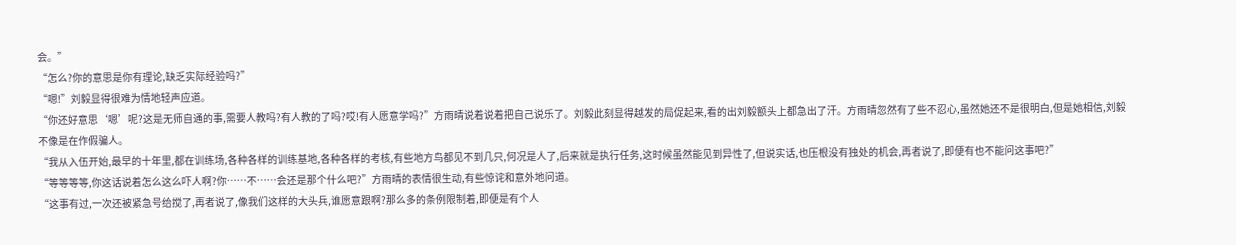会。”
“怎么?你的意思是你有理论,缺乏实际经验吗?”
“嗯!”刘毅显得很难为情地轻声应道。
“你还好意思‘嗯’呢?这是无师自通的事,需要人教吗?有人教的了吗?哎!有人愿意学吗?”方雨晴说着说着把自己说乐了。刘毅此刻显得越发的局促起来,看的出刘毅额头上都急出了汗。方雨晴忽然有了些不忍心,虽然她还不是很明白,但是她相信,刘毅不像是在作假骗人。
“我从入伍开始,最早的十年里,都在训练场,各种各样的训练基地,各种各样的考核,有些地方鸟都见不到几只,何况是人了,后来就是执行任务,这时候虽然能见到异性了,但说实话,也压根没有独处的机会,再者说了,即便有也不能问这事吧?”
“等等等等,你这话说着怎么这么吓人啊?你……不……会还是那个什么吧?”方雨晴的表情很生动,有些惊诧和意外地问道。
“这事有过,一次还被紧急号给搅了,再者说了,像我们这样的大头兵,谁愿意跟啊?那么多的条例限制着,即便是有个人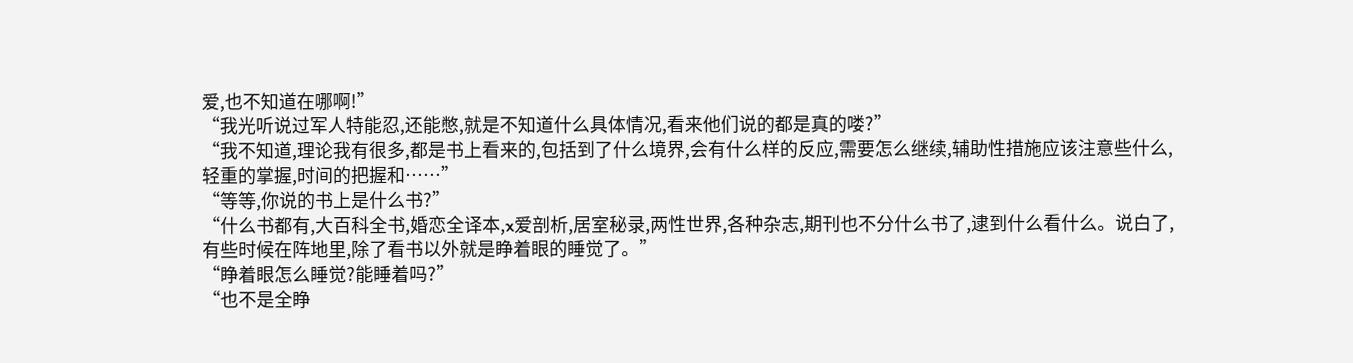爱,也不知道在哪啊!”
“我光听说过军人特能忍,还能憋,就是不知道什么具体情况,看来他们说的都是真的喽?”
“我不知道,理论我有很多,都是书上看来的,包括到了什么境界,会有什么样的反应,需要怎么继续,辅助性措施应该注意些什么,轻重的掌握,时间的把握和……”
“等等,你说的书上是什么书?”
“什么书都有,大百科全书,婚恋全译本,x爱剖析,居室秘录,两性世界,各种杂志,期刊也不分什么书了,逮到什么看什么。说白了,有些时候在阵地里,除了看书以外就是睁着眼的睡觉了。”
“睁着眼怎么睡觉?能睡着吗?”
“也不是全睁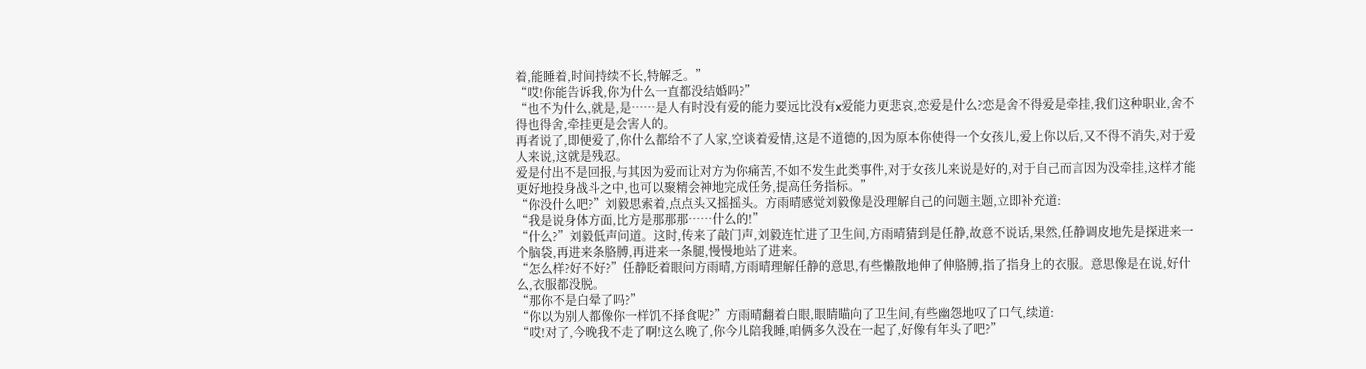着,能睡着,时间持续不长,特解乏。”
“哎!你能告诉我,你为什么一直都没结婚吗?”
“也不为什么,就是,是……是人有时没有爱的能力要远比没有x爱能力更悲哀,恋爱是什么?恋是舍不得爱是牵挂,我们这种职业,舍不得也得舍,牵挂更是会害人的。
再者说了,即便爱了,你什么都给不了人家,空谈着爱情,这是不道德的,因为原本你使得一个女孩儿,爱上你以后,又不得不消失,对于爱人来说,这就是残忍。
爱是付出不是回报,与其因为爱而让对方为你痛苦,不如不发生此类事件,对于女孩儿来说是好的,对于自己而言因为没牵挂,这样才能更好地投身战斗之中,也可以聚精会神地完成任务,提高任务指标。”
“你没什么吧?”刘毅思索着,点点头又摇摇头。方雨晴感觉刘毅像是没理解自己的问题主题,立即补充道:
“我是说身体方面,比方是那那那……什么的!”
“什么?”刘毅低声问道。这时,传来了敲门声,刘毅连忙进了卫生间,方雨晴猜到是任静,故意不说话,果然,任静调皮地先是探进来一个脑袋,再进来条胳膊,再进来一条腿,慢慢地站了进来。
“怎么样?好不好?”任静眨着眼问方雨晴,方雨晴理解任静的意思,有些懒散地伸了伸胳膊,指了指身上的衣服。意思像是在说,好什么,衣服都没脱。
“那你不是白晕了吗?”
“你以为别人都像你一样饥不择食呢?”方雨晴翻着白眼,眼睛瞄向了卫生间,有些幽怨地叹了口气,续道:
“哎!对了,今晚我不走了啊!这么晚了,你今儿陪我睡,咱俩多久没在一起了,好像有年头了吧?”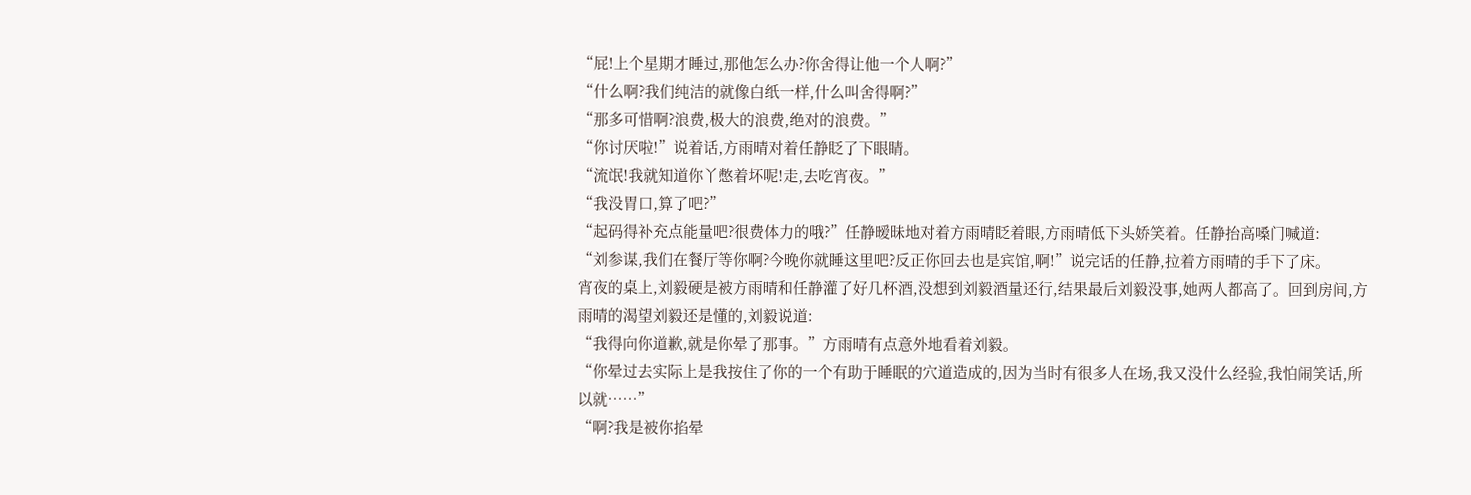“屁!上个星期才睡过,那他怎么办?你舍得让他一个人啊?”
“什么啊?我们纯洁的就像白纸一样,什么叫舍得啊?”
“那多可惜啊?浪费,极大的浪费,绝对的浪费。”
“你讨厌啦!”说着话,方雨晴对着任静眨了下眼睛。
“流氓!我就知道你丫憋着坏呢!走,去吃宵夜。”
“我没胃口,算了吧?”
“起码得补充点能量吧?很费体力的哦?”任静暧昧地对着方雨晴眨着眼,方雨晴低下头娇笑着。任静抬高嗓门喊道:
“刘参谋,我们在餐厅等你啊?今晚你就睡这里吧?反正你回去也是宾馆,啊!”说完话的任静,拉着方雨晴的手下了床。
宵夜的桌上,刘毅硬是被方雨晴和任静灌了好几杯酒,没想到刘毅酒量还行,结果最后刘毅没事,她两人都高了。回到房间,方雨晴的渴望刘毅还是懂的,刘毅说道:
“我得向你道歉,就是你晕了那事。”方雨晴有点意外地看着刘毅。
“你晕过去实际上是我按住了你的一个有助于睡眠的穴道造成的,因为当时有很多人在场,我又没什么经验,我怕闹笑话,所以就……”
“啊?我是被你掐晕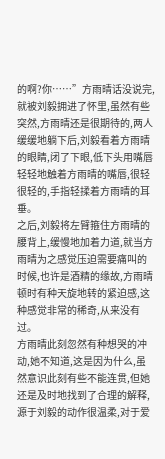的啊?你……”方雨晴话没说完,就被刘毅拥进了怀里,虽然有些突然,方雨晴还是很期待的,两人缓缓地躺下后,刘毅看着方雨晴的眼睛,闭了下眼,低下头用嘴唇轻轻地触着方雨晴的嘴唇,很轻很轻的,手指轻揉着方雨晴的耳垂。
之后,刘毅将左臂箍住方雨晴的腰背上,缓慢地加着力道,就当方雨晴为之感觉压迫需要痛叫的时候,也许是酒精的缘故,方雨晴顿时有种天旋地转的紧迫感,这种感觉非常的稀奇,从来没有过。
方雨晴此刻忽然有种想哭的冲动,她不知道,这是因为什么,虽然意识此刻有些不能连贯,但她还是及时地找到了合理的解释,源于刘毅的动作很温柔,对于爱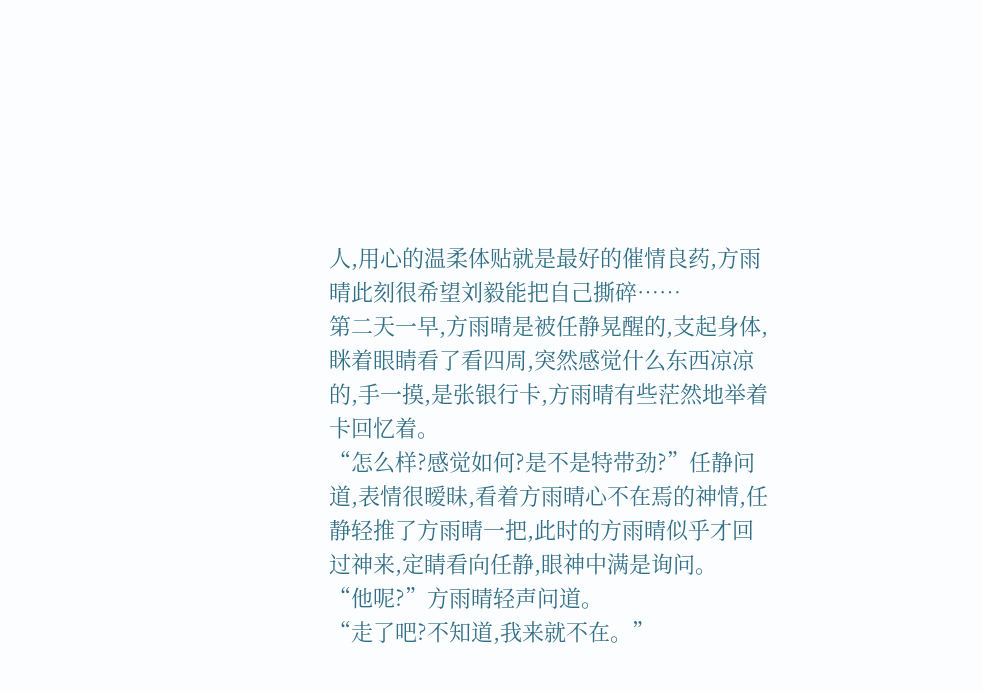人,用心的温柔体贴就是最好的催情良药,方雨晴此刻很希望刘毅能把自己撕碎……
第二天一早,方雨晴是被任静晃醒的,支起身体,眯着眼睛看了看四周,突然感觉什么东西凉凉的,手一摸,是张银行卡,方雨晴有些茫然地举着卡回忆着。
“怎么样?感觉如何?是不是特带劲?”任静问道,表情很暧昧,看着方雨晴心不在焉的神情,任静轻推了方雨晴一把,此时的方雨晴似乎才回过神来,定睛看向任静,眼神中满是询问。
“他呢?”方雨晴轻声问道。
“走了吧?不知道,我来就不在。”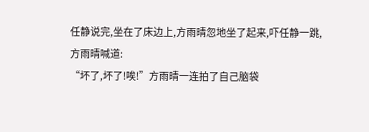任静说完,坐在了床边上,方雨晴忽地坐了起来,吓任静一跳,方雨晴喊道:
“坏了,坏了!唉!”方雨晴一连拍了自己脑袋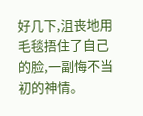好几下,沮丧地用毛毯捂住了自己的脸,一副悔不当初的神情。